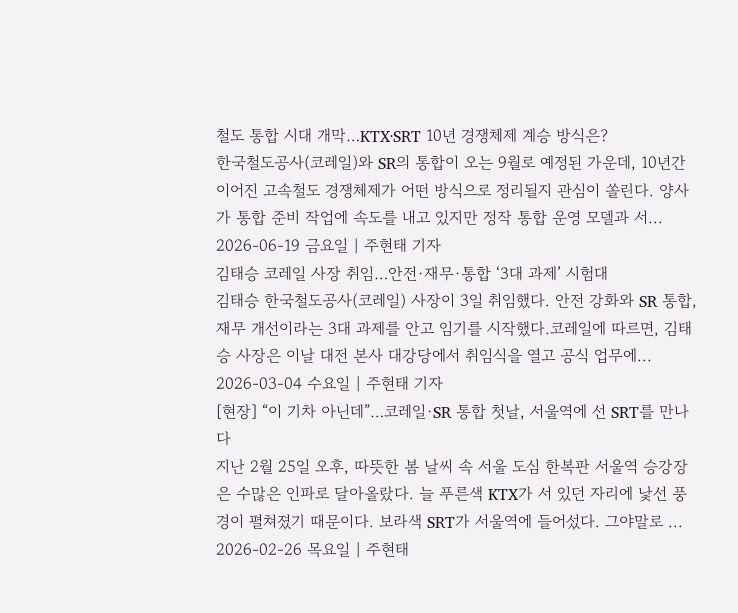철도 통합 시대 개막…KTX·SRT 10년 경쟁체제 계승 방식은?
한국철도공사(코레일)와 SR의 통합이 오는 9월로 예정된 가운데, 10년간 이어진 고속철도 경쟁체제가 어떤 방식으로 정리될지 관심이 쏠린다. 양사가 통합 준비 작업에 속도를 내고 있지만 정작 통합 운영 모델과 서...
2026-06-19 금요일 | 주현태 기자
김태승 코레일 사장 취임…안전·재무·통합 ‘3대 과제’ 시험대
김태승 한국철도공사(코레일) 사장이 3일 취임했다. 안전 강화와 SR 통합, 재무 개선이라는 3대 과제를 안고 임기를 시작했다.코레일에 따르면, 김태승 사장은 이날 대전 본사 대강당에서 취임식을 열고 공식 업무에...
2026-03-04 수요일 | 주현태 기자
[현장] “이 기차 아닌데”…코레일·SR 통합 첫날, 서울역에 선 SRT를 만나다
지난 2월 25일 오후, 따뜻한 봄 날씨 속 서울 도심 한복판 서울역 승강장은 수많은 인파로 달아올랐다. 늘 푸른색 KTX가 서 있던 자리에 낯선 풍경이 펼쳐졌기 때문이다. 보라색 SRT가 서울역에 들어섰다. 그야말로 ...
2026-02-26 목요일 | 주현태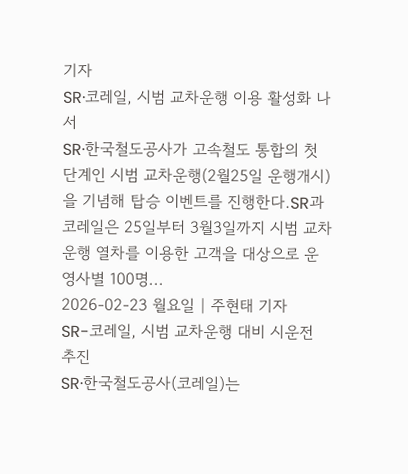기자
SR·코레일, 시범 교차운행 이용 활성화 나서
SR·한국철도공사가 고속철도 통합의 첫 단계인 시범 교차운행(2월25일 운행개시)을 기념해 탑승 이벤트를 진행한다.SR과 코레일은 25일부터 3월3일까지 시범 교차운행 열차를 이용한 고객을 대상으로 운영사별 100명...
2026-02-23 월요일 | 주현태 기자
SR-코레일, 시범 교차운행 대비 시운전 추진
SR·한국철도공사(코레일)는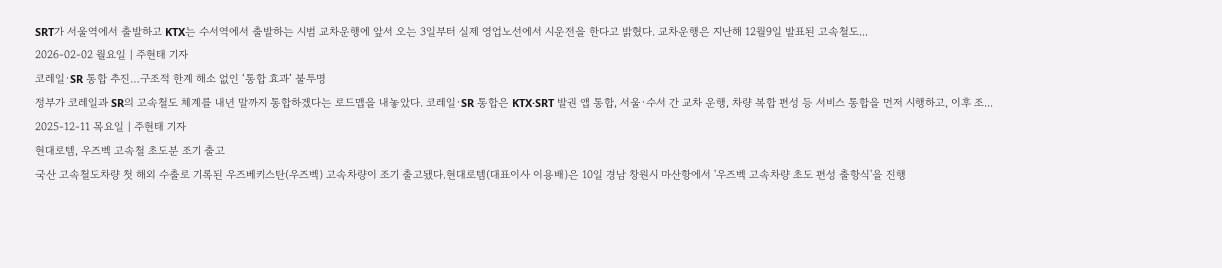SRT가 서울역에서 출발하고 KTX는 수서역에서 출발하는 시범 교차운행에 앞서 오는 3일부터 실제 영업노선에서 시운전을 한다고 밝혔다. 교차운행은 지난해 12월9일 발표된 고속철도...
2026-02-02 월요일 | 주현태 기자
코레일·SR 통합 추진…구조적 한계 해소 없인 ‘통합 효과’ 불투명
정부가 코레일과 SR의 고속철도 체계를 내년 말까지 통합하겠다는 로드맵을 내놓았다. 코레일·SR 통합은 KTX·SRT 발권 앱 통합, 서울·수서 간 교차 운행, 차량 복합 편성 등 서비스 통합을 먼저 시행하고, 이후 조...
2025-12-11 목요일 | 주현태 기자
현대로템, 우즈벡 고속철 초도분 조기 출고
국산 고속철도차량 첫 해외 수출로 기록된 우즈베키스탄(우즈벡) 고속차량이 조기 출고됐다.현대로템(대표이사 이용배)은 10일 경남 창원시 마산항에서 '우즈벡 고속차량 초도 편성 출항식'을 진행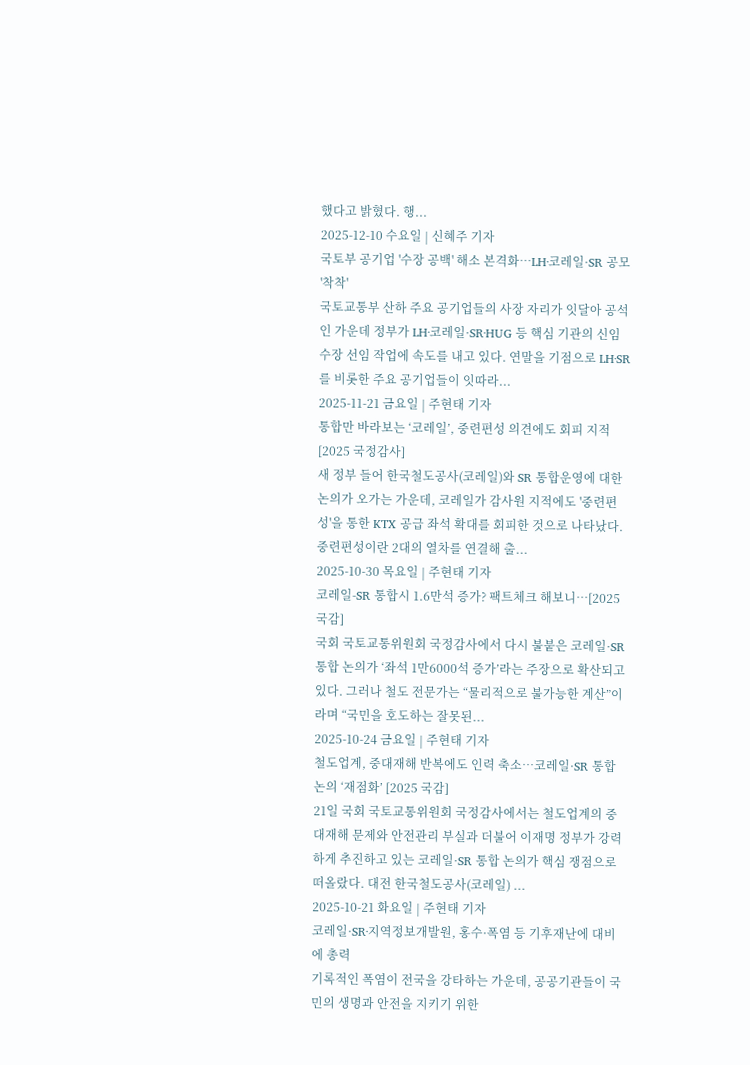했다고 밝혔다. 행...
2025-12-10 수요일 | 신혜주 기자
국토부 공기업 '수장 공백' 해소 본격화…LH·코레일·SR 공모 '착착'
국토교통부 산하 주요 공기업들의 사장 자리가 잇달아 공석인 가운데 정부가 LH·코레일·SR·HUG 등 핵심 기관의 신임 수장 선임 작업에 속도를 내고 있다. 연말을 기점으로 LH·SR를 비롯한 주요 공기업들이 잇따라...
2025-11-21 금요일 | 주현태 기자
통합만 바라보는 ‘코레일’, 중련편성 의견에도 회피 지적 [2025 국정감사]
새 정부 들어 한국철도공사(코레일)와 SR 통합운영에 대한 논의가 오가는 가운데, 코레일가 감사원 지적에도 '중련편성'을 통한 KTX 공급 좌석 확대를 회피한 것으로 나타났다. 중련편성이란 2대의 열차를 연결해 출...
2025-10-30 목요일 | 주현태 기자
코레일-SR 통합시 1.6만석 증가? 팩트체크 해보니…[2025 국감]
국회 국토교통위원회 국정감사에서 다시 불붙은 코레일·SR 통합 논의가 ‘좌석 1만6000석 증가’라는 주장으로 확산되고 있다. 그러나 철도 전문가는 “물리적으로 불가능한 계산”이라며 “국민을 호도하는 잘못된...
2025-10-24 금요일 | 주현태 기자
철도업계, 중대재해 반복에도 인력 축소…코레일·SR 통합 논의 ‘재점화’ [2025 국감]
21일 국회 국토교통위원회 국정감사에서는 철도업계의 중대재해 문제와 안전관리 부실과 더불어 이재명 정부가 강력하게 추진하고 있는 코레일·SR 통합 논의가 핵심 쟁점으로 떠올랐다. 대전 한국철도공사(코레일) ...
2025-10-21 화요일 | 주현태 기자
코레일·SR·지역정보개발원, 홍수·폭염 등 기후재난에 대비에 총력
기록적인 폭염이 전국을 강타하는 가운데, 공공기관들이 국민의 생명과 안전을 지키기 위한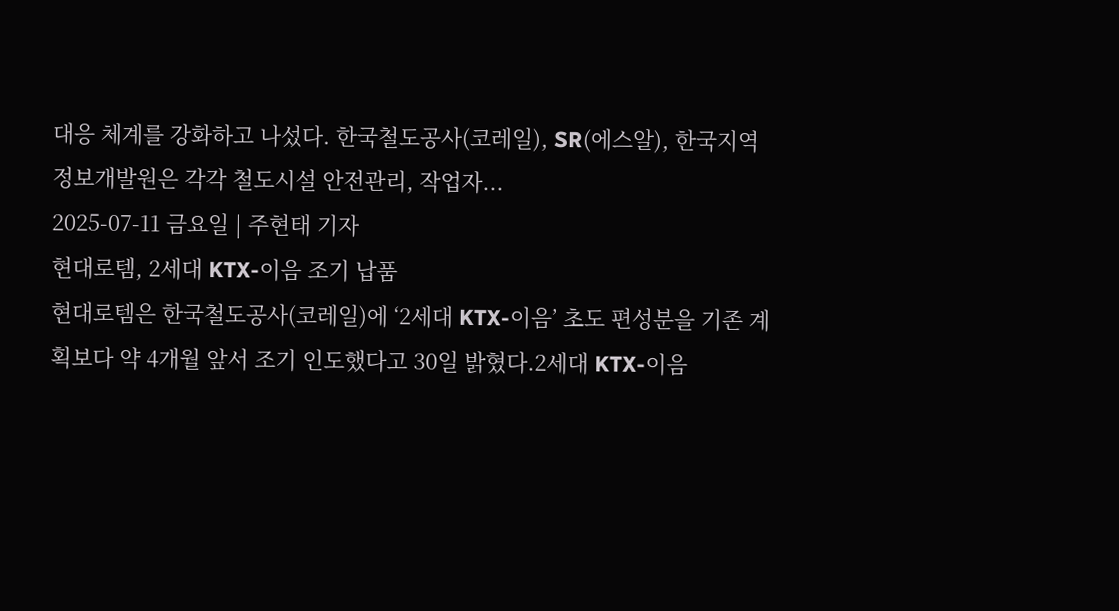대응 체계를 강화하고 나섰다. 한국철도공사(코레일), SR(에스알), 한국지역정보개발원은 각각 철도시설 안전관리, 작업자...
2025-07-11 금요일 | 주현태 기자
현대로템, 2세대 KTX-이음 조기 납품
현대로템은 한국철도공사(코레일)에 ‘2세대 KTX-이음’ 초도 편성분을 기존 계획보다 약 4개월 앞서 조기 인도했다고 30일 밝혔다.2세대 KTX-이음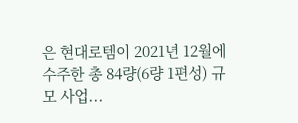은 현대로템이 2021년 12월에 수주한 총 84량(6량 1편성) 규모 사업...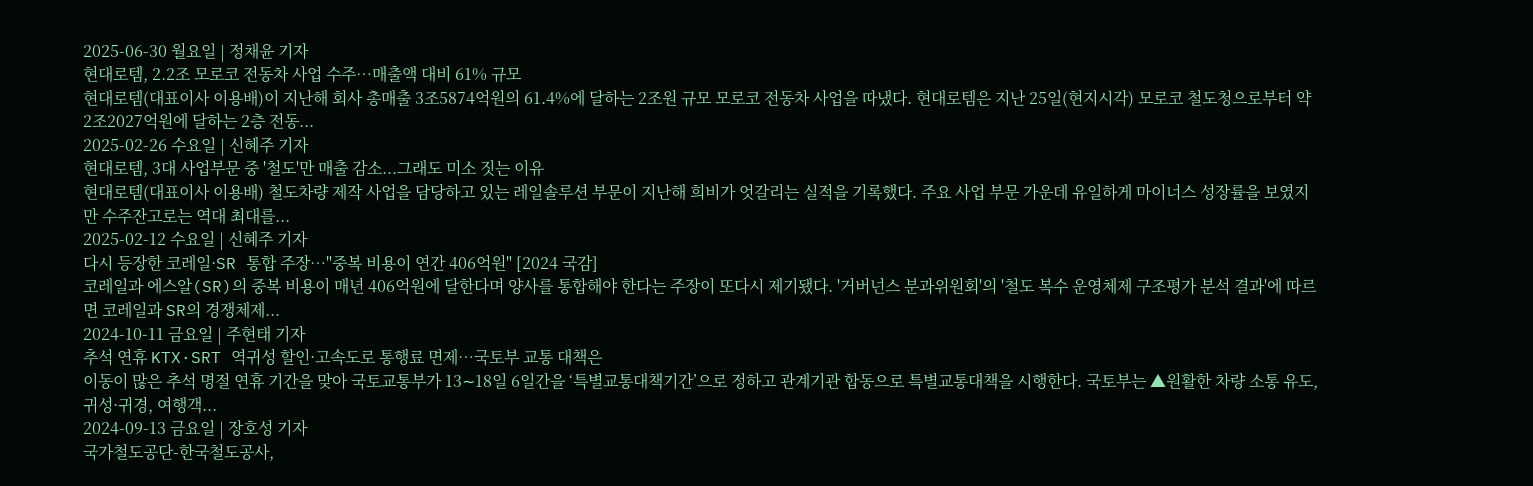2025-06-30 월요일 | 정채윤 기자
현대로템, 2.2조 모로코 전동차 사업 수주…매출액 대비 61% 규모
현대로템(대표이사 이용배)이 지난해 회사 총매출 3조5874억원의 61.4%에 달하는 2조원 규모 모로코 전동차 사업을 따냈다. 현대로템은 지난 25일(현지시각) 모로코 철도청으로부터 약 2조2027억원에 달하는 2층 전동...
2025-02-26 수요일 | 신혜주 기자
현대로템, 3대 사업부문 중 '철도'만 매출 감소...그래도 미소 짓는 이유
현대로템(대표이사 이용배) 철도차량 제작 사업을 담당하고 있는 레일솔루션 부문이 지난해 희비가 엇갈리는 실적을 기록했다. 주요 사업 부문 가운데 유일하게 마이너스 성장률을 보였지만 수주잔고로는 역대 최대를...
2025-02-12 수요일 | 신혜주 기자
다시 등장한 코레일·SR 통합 주장…"중복 비용이 연간 406억원" [2024 국감]
코레일과 에스알(SR)의 중복 비용이 매년 406억원에 달한다며 양사를 통합해야 한다는 주장이 또다시 제기됐다. '거버넌스 분과위원회'의 '철도 복수 운영체제 구조평가 분석 결과'에 따르면 코레일과 SR의 경쟁체제...
2024-10-11 금요일 | 주현태 기자
추석 연휴 KTX·SRT 역귀성 할인·고속도로 통행료 면제…국토부 교통 대책은
이동이 많은 추석 명절 연휴 기간을 맞아 국토교통부가 13∼18일 6일간을 ‘특별교통대책기간’으로 정하고 관계기관 합동으로 특별교통대책을 시행한다. 국토부는 ▲원활한 차량 소통 유도, 귀성·귀경, 여행객...
2024-09-13 금요일 | 장호성 기자
국가철도공단-한국철도공사,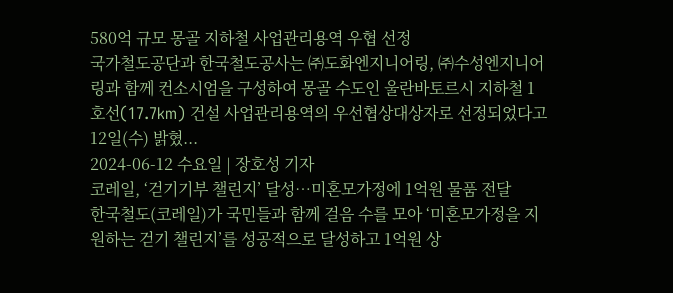580억 규모 몽골 지하철 사업관리용역 우협 선정
국가철도공단과 한국철도공사는 ㈜도화엔지니어링, ㈜수성엔지니어링과 함께 컨소시엄을 구성하여 몽골 수도인 울란바토르시 지하철 1호선(17.7km) 건설 사업관리용역의 우선협상대상자로 선정되었다고 12일(수) 밝혔...
2024-06-12 수요일 | 장호성 기자
코레일, ‘걷기기부 챌린지’ 달성…미혼모가정에 1억원 물품 전달
한국철도(코레일)가 국민들과 함께 걸음 수를 모아 ‘미혼모가정을 지원하는 걷기 챌린지’를 성공적으로 달성하고 1억원 상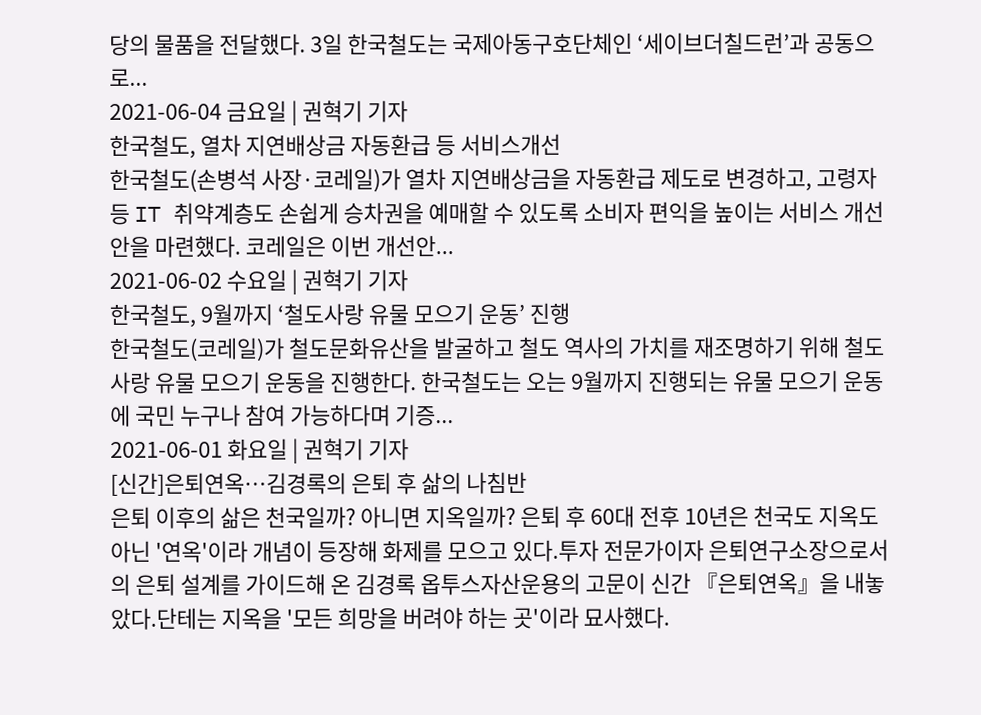당의 물품을 전달했다. 3일 한국철도는 국제아동구호단체인 ‘세이브더칠드런’과 공동으로...
2021-06-04 금요일 | 권혁기 기자
한국철도, 열차 지연배상금 자동환급 등 서비스개선
한국철도(손병석 사장·코레일)가 열차 지연배상금을 자동환급 제도로 변경하고, 고령자 등 IT 취약계층도 손쉽게 승차권을 예매할 수 있도록 소비자 편익을 높이는 서비스 개선안을 마련했다. 코레일은 이번 개선안...
2021-06-02 수요일 | 권혁기 기자
한국철도, 9월까지 ‘철도사랑 유물 모으기 운동’ 진행
한국철도(코레일)가 철도문화유산을 발굴하고 철도 역사의 가치를 재조명하기 위해 철도사랑 유물 모으기 운동을 진행한다. 한국철도는 오는 9월까지 진행되는 유물 모으기 운동에 국민 누구나 참여 가능하다며 기증...
2021-06-01 화요일 | 권혁기 기자
[신간]은퇴연옥…김경록의 은퇴 후 삶의 나침반
은퇴 이후의 삶은 천국일까? 아니면 지옥일까? 은퇴 후 60대 전후 10년은 천국도 지옥도 아닌 '연옥'이라 개념이 등장해 화제를 모으고 있다.투자 전문가이자 은퇴연구소장으로서의 은퇴 설계를 가이드해 온 김경록 옵투스자산운용의 고문이 신간 『은퇴연옥』을 내놓았다.단테는 지옥을 '모든 희망을 버려야 하는 곳'이라 묘사했다.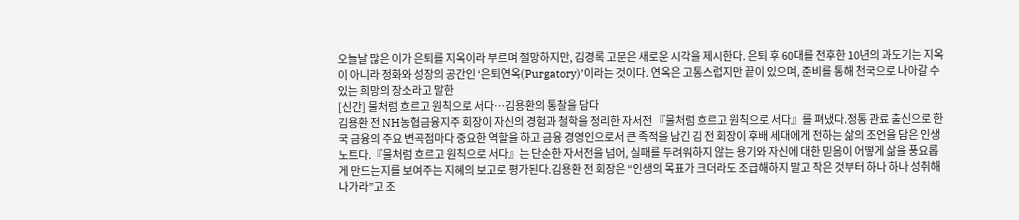오늘날 많은 이가 은퇴를 지옥이라 부르며 절망하지만, 김경록 고문은 새로운 시각을 제시한다. 은퇴 후 60대를 전후한 10년의 과도기는 지옥이 아니라 정화와 성장의 공간인 ‘은퇴연옥(Purgatory)’이라는 것이다. 연옥은 고통스럽지만 끝이 있으며, 준비를 통해 천국으로 나아갈 수 있는 희망의 장소라고 말한
[신간] 물처럼 흐르고 원칙으로 서다…김용환의 통찰을 담다
김용환 전 NH농협금융지주 회장이 자신의 경험과 철학을 정리한 자서전 『물처럼 흐르고 원칙으로 서다』를 펴냈다.정통 관료 출신으로 한국 금융의 주요 변곡점마다 중요한 역할을 하고 금융 경영인으로서 큰 족적을 남긴 김 전 회장이 후배 세대에게 전하는 삶의 조언을 담은 인생 노트다.『물처럼 흐르고 원칙으로 서다』는 단순한 자서전을 넘어, 실패를 두려워하지 않는 용기와 자신에 대한 믿음이 어떻게 삶을 풍요롭게 만드는지를 보여주는 지혜의 보고로 평가된다.김용환 전 회장은 “인생의 목표가 크더라도 조급해하지 말고 작은 것부터 하나 하나 성취해 나가라”고 조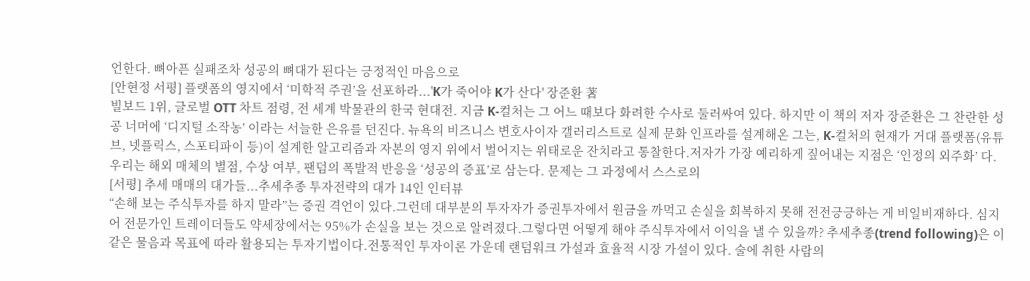언한다. 뼈아픈 실패조차 성공의 뼈대가 된다는 긍정적인 마음으로
[안현정 서평] 플랫폼의 영지에서 ‘미학적 주권’을 선포하라...'K가 죽어야 K가 산다' 장준환 著
빌보드 1위, 글로벌 OTT 차트 점령, 전 세계 박물관의 한국 현대전. 지금 K-컬처는 그 어느 때보다 화려한 수사로 둘러싸여 있다. 하지만 이 책의 저자 장준환은 그 찬란한 성공 너머에 ‘디지털 소작농’ 이라는 서늘한 은유를 던진다. 뉴욕의 비즈니스 변호사이자 갤러리스트로 실제 문화 인프라를 설계해온 그는, K-컬처의 현재가 거대 플랫폼(유튜브, 넷플릭스, 스포티파이 등)이 설계한 알고리즘과 자본의 영지 위에서 벌어지는 위태로운 잔치라고 통찰한다.저자가 가장 예리하게 짚어내는 지점은 ‘인정의 외주화’ 다. 우리는 해외 매체의 별점, 수상 여부, 팬덤의 폭발적 반응을 ‘성공의 증표’로 삼는다. 문제는 그 과정에서 스스로의
[서평] 추세 매매의 대가들...추세추종 투자전략의 대가 14인 인터뷰
“손해 보는 주식투자를 하지 말라”는 증권 격언이 있다.그런데 대부분의 투자자가 증권투자에서 원금을 까먹고 손실을 회복하지 못해 전전긍긍하는 게 비일비재하다. 심지어 전문가인 트레이더들도 약세장에서는 95%가 손실을 보는 것으로 알려졌다.그렇다면 어떻게 해야 주식투자에서 이익을 낼 수 있을까? 추세추종(trend following)은 이 같은 물음과 목표에 따라 활용되는 투자기법이다.전통적인 투자이론 가운데 랜덤워크 가설과 효율적 시장 가설이 있다. 술에 취한 사람의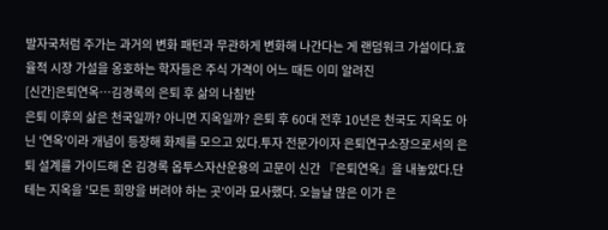발자국처럼 주가는 과거의 변화 패턴과 무관하게 변화해 나간다는 게 랜덤워크 가설이다.효율적 시장 가설을 옹호하는 학자들은 주식 가격이 어느 때든 이미 알려진
[신간]은퇴연옥…김경록의 은퇴 후 삶의 나침반
은퇴 이후의 삶은 천국일까? 아니면 지옥일까? 은퇴 후 60대 전후 10년은 천국도 지옥도 아닌 '연옥'이라 개념이 등장해 화제를 모으고 있다.투자 전문가이자 은퇴연구소장으로서의 은퇴 설계를 가이드해 온 김경록 옵투스자산운용의 고문이 신간 『은퇴연옥』을 내놓았다.단테는 지옥을 '모든 희망을 버려야 하는 곳'이라 묘사했다. 오늘날 많은 이가 은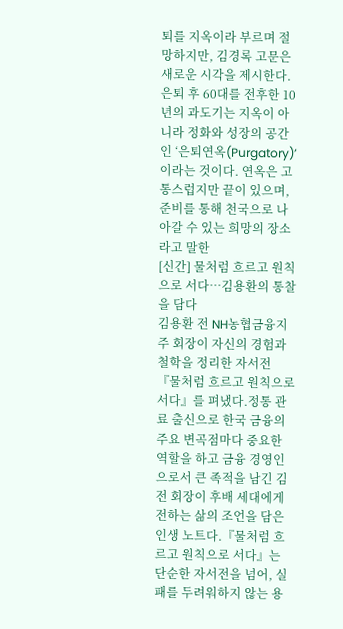퇴를 지옥이라 부르며 절망하지만, 김경록 고문은 새로운 시각을 제시한다. 은퇴 후 60대를 전후한 10년의 과도기는 지옥이 아니라 정화와 성장의 공간인 ‘은퇴연옥(Purgatory)’이라는 것이다. 연옥은 고통스럽지만 끝이 있으며, 준비를 통해 천국으로 나아갈 수 있는 희망의 장소라고 말한
[신간] 물처럼 흐르고 원칙으로 서다…김용환의 통찰을 담다
김용환 전 NH농협금융지주 회장이 자신의 경험과 철학을 정리한 자서전 『물처럼 흐르고 원칙으로 서다』를 펴냈다.정통 관료 출신으로 한국 금융의 주요 변곡점마다 중요한 역할을 하고 금융 경영인으로서 큰 족적을 남긴 김 전 회장이 후배 세대에게 전하는 삶의 조언을 담은 인생 노트다.『물처럼 흐르고 원칙으로 서다』는 단순한 자서전을 넘어, 실패를 두려워하지 않는 용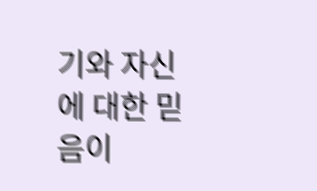기와 자신에 대한 믿음이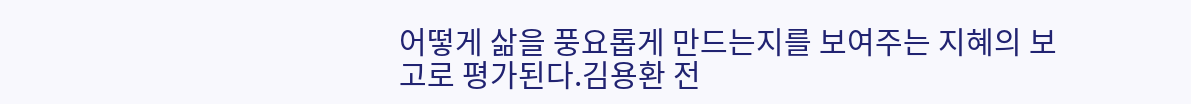어떻게 삶을 풍요롭게 만드는지를 보여주는 지혜의 보고로 평가된다.김용환 전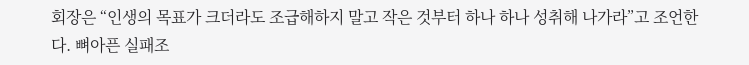회장은 “인생의 목표가 크더라도 조급해하지 말고 작은 것부터 하나 하나 성취해 나가라”고 조언한다. 뼈아픈 실패조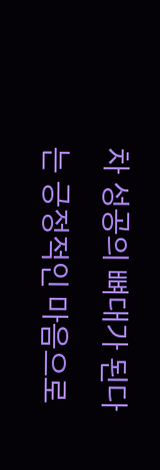차 성공의 뼈대가 된다는 긍정적인 마음으로